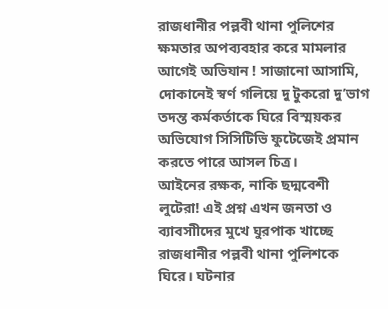রাজধানীর পল্লবী থানা পুলিশের ক্ষমতার অপব্যবহার করে মামলার আগেই অভিযান ! সাজানো আসামি, দোকানেই স্বর্ণ গলিয়ে দু টুকরো দু’ভাগ তদন্ত কর্মকর্তাকে ঘিরে বিস্ময়কর অভিযোগ সিসিটিভি ফুটেজেই প্রমান করতে পারে আসল চিত্র।
আইনের রক্ষক, নাকি ছদ্মবেশী লুটেরা! এই প্রশ্ন এখন জনতা ও ব্যাবসাীদের মুখে ঘুরপাক খাচ্ছে রাজধানীর পল্লবী থানা পুলিশকে ঘিরে। ঘটনার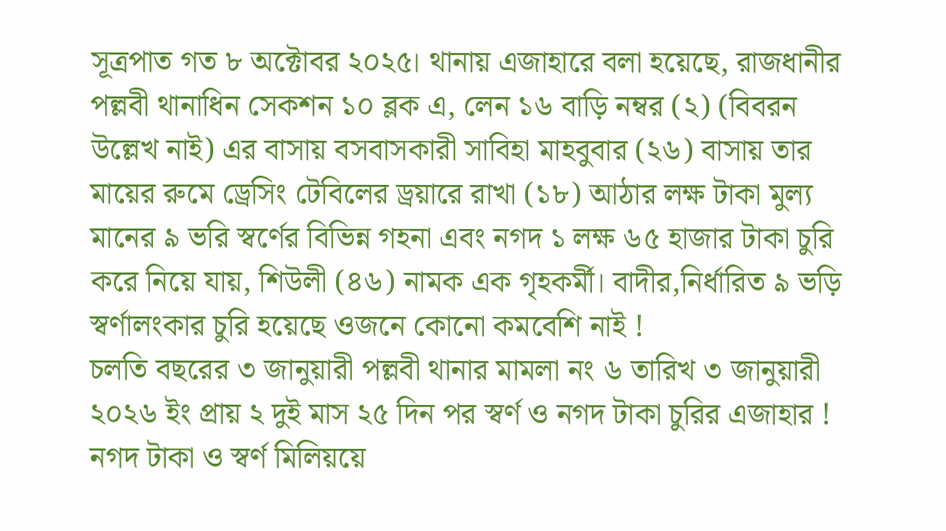সূত্রপাত গত ৮ অক্টোবর ২০২৫। থানায় এজাহারে বলা হয়েছে, রাজধানীর পল্লবী থানাধিন সেকশন ১০ ব্লক এ, লেন ১৬ বাড়ি নম্বর (২) (বিবরন উল্লেখ নাই) এর বাসায় বসবাসকারী সাবিহা মাহবুবার (২৬) বাসায় তার মায়ের রুমে ড্রেসিং টেবিলের ড্রয়ারে রাখা (১৮) আঠার লক্ষ টাকা মুল্য মানের ৯ ভরি স্বর্ণের বিভিন্ন গহনা এবং নগদ ১ লক্ষ ৬৫ হাজার টাকা চুরি করে নিয়ে যায়, শিউলী (৪৬) নামক এক গৃহকর্মী। বাদীর,নির্ধারিত ৯ ভড়ি স্বর্ণালংকার চুরি হয়েছে ওজনে কোনো কমবেশি নাই !
চলতি বছরের ৩ জানুয়ারী পল্লবী থানার মামলা নং ৬ তারিখ ৩ জানুয়ারী ২০২৬ ইং প্রায় ২ দুই মাস ২৫ দিন পর স্বর্ণ ও নগদ টাকা চুরির এজাহার ! নগদ টাকা ও স্বর্ণ মিলিয়য়ে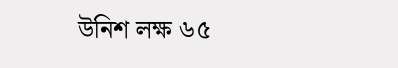উনিশ লক্ষ ৬৫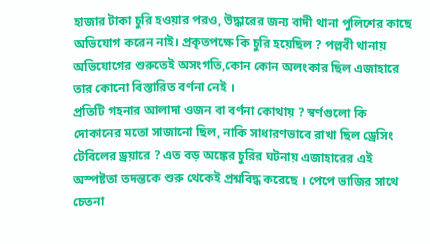হাজার টাকা চুরি হওয়ার পরও, উদ্ধারের জন্য বাদী থানা পুলিশের কাছে অভিযোগ করেন নাই। প্রকৃতপক্ষে কি চুরি হয়েছিল ? পল্লবী থানায় অভিযোগের শুরুতেই অসংগতি,কোন কোন অলংকার ছিল এজাহারে তার কোনো বিস্তারিত বর্ণনা নেই ।
প্রতিটি গহনার আলাদা ওজন বা বর্ণনা কোথায় ? স্বর্ণগুলো কি দোকানের মতো সাজানো ছিল, নাকি সাধারণভাবে রাখা ছিল ড্রেসিং টেবিলের ড্রয়ারে ? এত বড় অঙ্কের চুরির ঘটনায় এজাহারের এই অস্পষ্টতা তদন্তকে শুরু থেকেই প্রশ্নবিদ্ধ করেছে । পেপে ভাজির সাথে চেতনা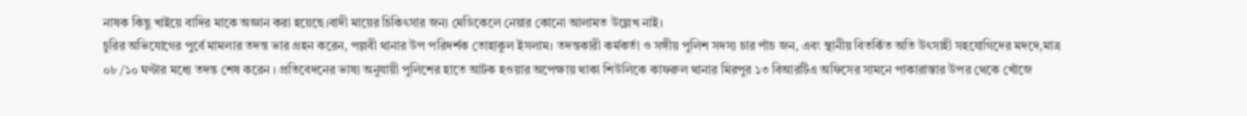নাষক কিছু খাইয়ে বাদির মাকে অজ্ঞান করা হয়েছে।বাদী মায়ের চিকিৎসার জন্য মেডিকেলে নেয়ার কোনো আলামত উল্লেখ নাই।
চুরির অভিযোগের পুর্বে মামলার তদন্ত ভার গ্রহন করেন, পল্লবী থানার উপ পরিদর্শক তোহাকুল ইসলাম। তদন্তকারী কর্মকর্তা ও সঙ্গীয় পুলিশ সদস্য চার পাঁচ জন, এবং স্থানীয় বিতর্কিত অতি উৎসাহী সহযোগিদের মদদে,মাত্র ০৮ /১০ ঘণ্টার মধ্যে তদন্ত শেষ করেন । প্রতিবেদনের ভাষ্য অনুযায়ী পুলিশের হাতে আটক হওয়ার অপেক্ষায় থাকা শিউলিকে কাফরুল থানার মিরপুর ১৩ বিআরটিএ অফিসের সামনে পাকারাস্তার উপর থেকে খোঁজে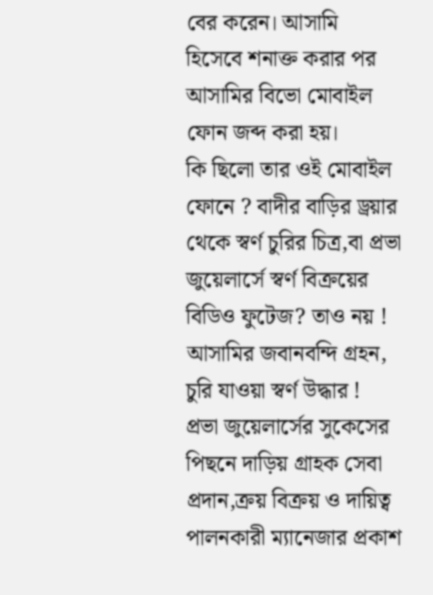বের করেন। আসামি হিসেবে শনাক্ত করার পর আসামির বিভো মোবাইল ফোন জব্দ করা হয়।
কি ছিলো তার ওই মোবাইল ফোনে ? বাদীর বাড়ির ড্রয়ার থেকে স্বর্ণ চুরির চিত্র,বা প্রভা জুয়েলার্সে স্বর্ণ বিক্রয়ের বিডিও ফুটেজ? তাও নয় ! আসামির জবানবন্দি গ্রহন, চুরি যাওয়া স্বর্ণ উদ্ধার !
প্রভা জুয়েলার্সের সুকেসের পিছনে দাড়িয় গ্রাহক সেবা প্রদান,ক্রয় বিক্রয় ও দায়িত্ব পালনকারী ম্যানেজার প্রকাশ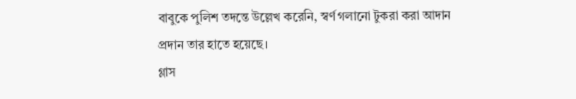বাবুকে পুলিশ তদন্তে উল্লেখ করেনি, স্বর্ণ গলানো টুকরা করা আদান প্রদান তার হাতে হয়েছে।
গ্লাস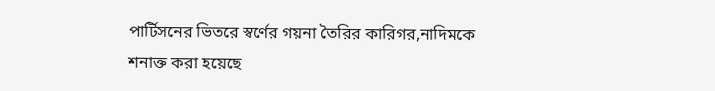পার্টিসনের ভিতরে স্বর্ণের গয়না তৈরির কারিগর,নাদিমকে শনাক্ত করা হয়েছে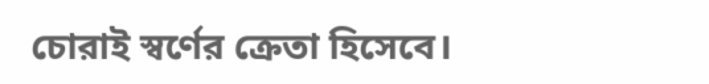চোরাই স্বর্ণের ক্রেতা হিসেবে।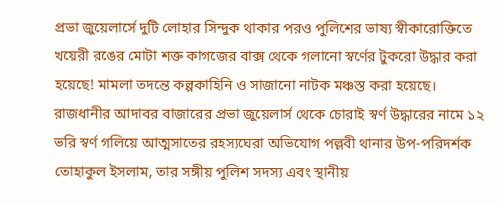প্রভা জুয়েলার্সে দুটি লোহার সিন্দুক থাকার পরও পুলিশের ভাষ্য স্বীকারোক্তিতে খয়েরী রঙের মোটা শক্ত কাগজের বাক্স থেকে গলানো স্বর্ণের টুকরো উদ্ধার করা হয়েছে! মামলা তদন্তে কল্পকাহিনি ও সাজানো নাটক মঞ্চস্ত করা হয়েছে।
রাজধানীর আদাবর বাজারের প্রভা জুয়েলার্স থেকে চোরাই স্বর্ণ উদ্ধারের নামে ১২ ভরি স্বর্ণ গলিয়ে আত্মসাতের রহস্যঘেরা অভিযোগ পল্লবী থানার উপ-পরিদর্শক তোহাকুল ইসলাম, তার সঙ্গীয় পুলিশ সদস্য এবং স্থানীয়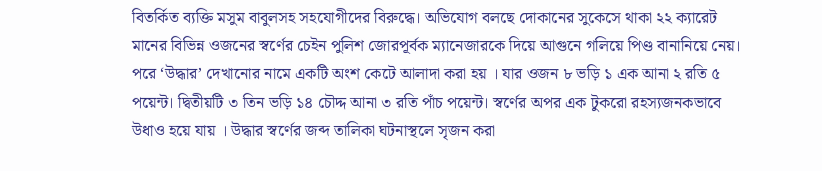বিতর্কিত ব্যক্তি মসুম বাবুলসহ সহযোগীদের বিরুদ্ধে। অভিযোগ বলছে দোকানের সুকেসে থাকা ২২ ক্যারেট মানের বিভিন্ন ওজনের স্বর্ণের চেইন পুলিশ জোরপূর্বক ম্যানেজারকে দিয়ে আগুনে গলিয়ে পিণ্ড বানানিয়ে নেয়। পরে ‘উদ্ধার’ দেখানোর নামে একটি অংশ কেটে আলাদা করা হয় । যার ওজন ৮ ভড়ি ১ এক আনা ২ রতি ৫ পয়েন্ট। দ্বিতীয়টি ৩ তিন ভড়ি ১৪ চৌদ্দ আনা ৩ রতি পাঁচ পয়েন্ট। স্বর্ণের অপর এক টুকরো রহস্যজনকভাবে উধাও হয়ে যায় । উদ্ধার স্বর্ণের জব্দ তালিকা ঘটনাস্থলে সৃজন করা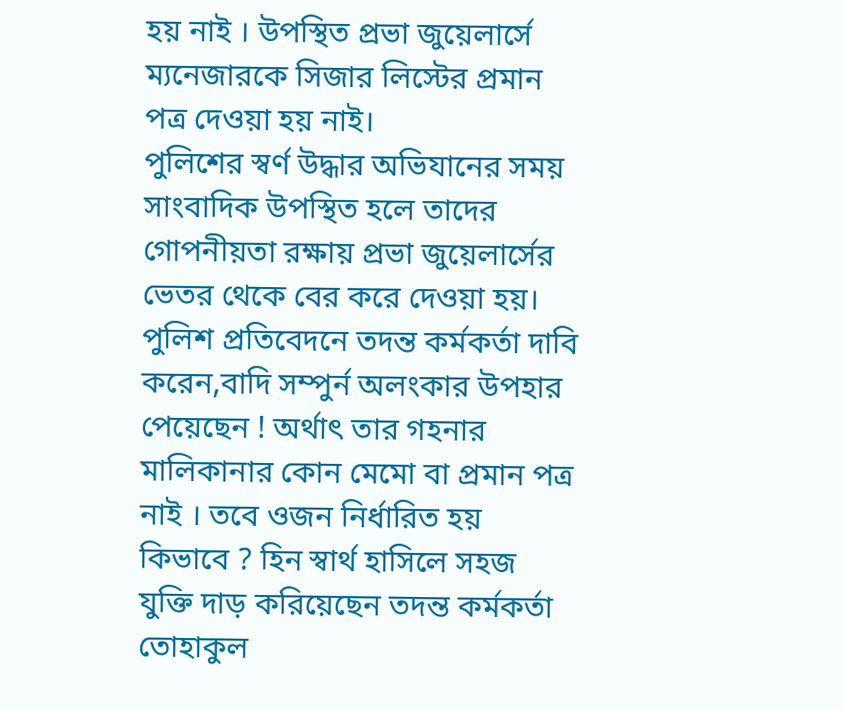হয় নাই । উপস্থিত প্রভা জুয়েলার্সে ম্যনেজারকে সিজার লিস্টের প্রমান পত্র দেওয়া হয় নাই।
পুলিশের স্বর্ণ উদ্ধার অভিযানের সময় সাংবাদিক উপস্থিত হলে তাদের গোপনীয়তা রক্ষায় প্রভা জুয়েলার্সের ভেতর থেকে বের করে দেওয়া হয়। পুলিশ প্রতিবেদনে তদন্ত কর্মকর্তা দাবি করেন,বাদি সম্পুর্ন অলংকার উপহার পেয়েছেন ! অর্থাৎ তার গহনার মালিকানার কোন মেমো বা প্রমান পত্র নাই । তবে ওজন নির্ধারিত হয় কিভাবে ? হিন স্বার্থ হাসিলে সহজ যুক্তি দাড় করিয়েছেন তদন্ত কর্মকর্তা তোহাকুল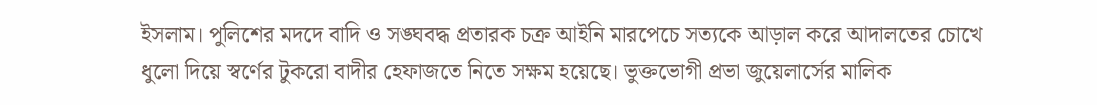ইসলাম। পুলিশের মদদে বাদি ও সঙ্ঘবদ্ধ প্রতারক চক্র আইনি মারপেচে সত্যকে আড়াল করে আদালতের চোখে ধুলো দিয়ে স্বর্ণের টুকরো বাদীর হেফাজতে নিতে সক্ষম হয়েছে। ভুক্তভোগী প্রভা জুয়েলার্সের মালিক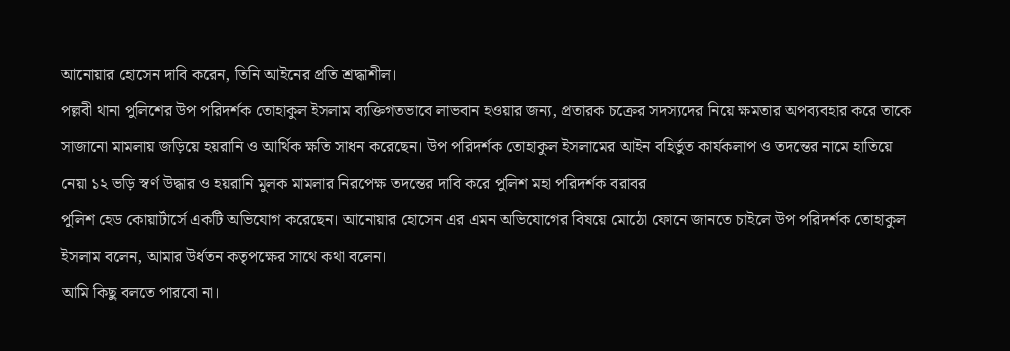আনোয়ার হোসেন দাবি করেন, তিনি আইনের প্রতি শ্রদ্ধাশীল।
পল্লবী থানা পুলিশের উপ পরিদর্শক তোহাকুল ইসলাম ব্যক্তিগতভাবে লাভবান হওয়ার জন্য, প্রতারক চক্রের সদস্যদের নিয়ে ক্ষমতার অপব্যবহার করে তাকে সাজানো মামলায় জড়িয়ে হয়রানি ও আর্থিক ক্ষতি সাধন করেছেন। উপ পরিদর্শক তোহাকুল ইসলামের আইন বহির্ভুত কার্যকলাপ ও তদন্তের নামে হাতিয়ে নেয়া ১২ ভড়ি স্বর্ণ উদ্ধার ও হয়রানি মুলক মামলার নিরপেক্ষ তদন্তের দাবি করে পুলিশ মহা পরিদর্শক বরাবর
পুলিশ হেড কোয়ার্টার্সে একটি অভিযোগ করেছেন। আনোয়ার হোসেন এর এমন অভিযোগের বিষয়ে মোঠো ফোনে জানতে চাইলে উপ পরিদর্শক তোহাকুল ইসলাম বলেন, আমার উর্ধতন কতৃপক্ষের সাথে কথা বলেন।
আমি কিছু বলতে পারবো না।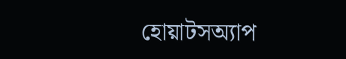হোয়াটসঅ্যাপ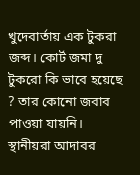খুদেবার্তায় এক টুকরা জব্দ। কোর্ট জমা দু টুকরো কি ভাবে হয়েছে ? তার কোনো জবাব পাওয়া যায়নি। স্থানীয়রা আদাবর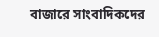বাজারে সাংবাদিকদের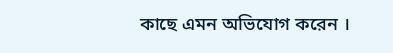কাছে এমন অভিযোগ করেন ।